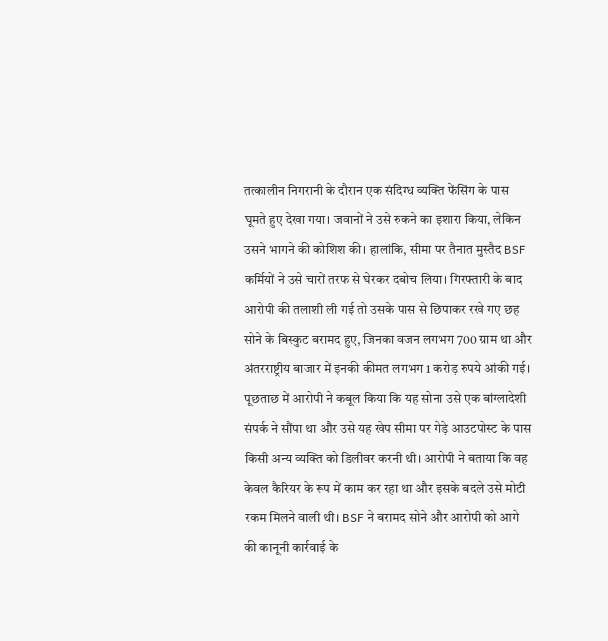तत्कालीन निगरानी के दौरान एक संदिग्ध व्यक्ति फेंसिंग के पास घूमते हुए देखा गया। जवानों ने उसे रुकने का इशारा किया, लेकिन उसने भागने की कोशिश की। हालांकि, सीमा पर तैनात मुस्तैद BSF कर्मियों ने उसे चारों तरफ से घेरकर दबोच लिया। गिरफ्तारी के बाद आरोपी की तलाशी ली गई तो उसके पास से छिपाकर रखे गए छह सोने के बिस्कुट बरामद हुए, जिनका वजन लगभग 700 ग्राम था और अंतरराष्ट्रीय बाजार में इनकी कीमत लगभग 1 करोड़ रुपये आंकी गई।
पूछताछ में आरोपी ने कबूल किया कि यह सोना उसे एक बांग्लादेशी संपर्क ने सौंपा था और उसे यह खेप सीमा पर गेड़े आउटपोस्ट के पास किसी अन्य व्यक्ति को डिलीवर करनी थी। आरोपी ने बताया कि वह केवल कैरियर के रूप में काम कर रहा था और इसके बदले उसे मोटी रकम मिलने वाली थी। BSF ने बरामद सोने और आरोपी को आगे की कानूनी कार्रवाई के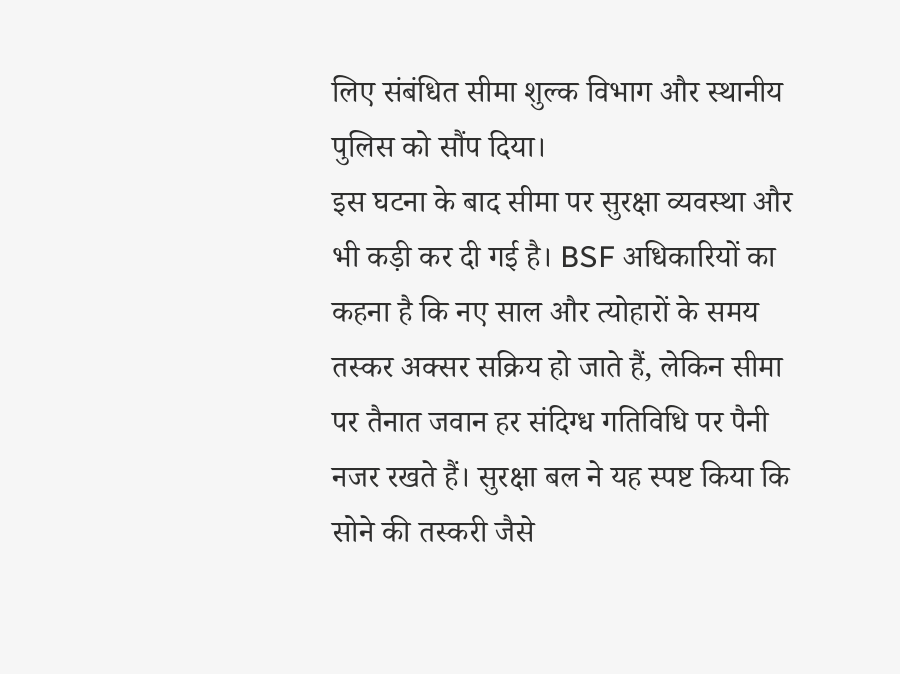लिए संबंधित सीमा शुल्क विभाग और स्थानीय पुलिस को सौंप दिया।
इस घटना के बाद सीमा पर सुरक्षा व्यवस्था और भी कड़ी कर दी गई है। BSF अधिकारियों का कहना है कि नए साल और त्योहारों के समय तस्कर अक्सर सक्रिय हो जाते हैं, लेकिन सीमा पर तैनात जवान हर संदिग्ध गतिविधि पर पैनी नजर रखते हैं। सुरक्षा बल ने यह स्पष्ट किया कि सोने की तस्करी जैसे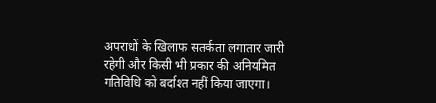अपराधों के खिलाफ सतर्कता लगातार जारी रहेगी और किसी भी प्रकार की अनियमित गतिविधि को बर्दाश्त नहीं किया जाएगा।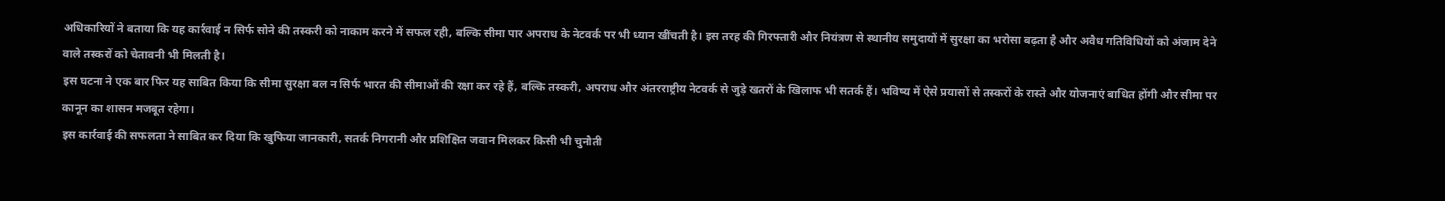अधिकारियों ने बताया कि यह कार्रवाई न सिर्फ सोने की तस्करी को नाकाम करने में सफल रही, बल्कि सीमा पार अपराध के नेटवर्क पर भी ध्यान खींचती है। इस तरह की गिरफ्तारी और नियंत्रण से स्थानीय समुदायों में सुरक्षा का भरोसा बढ़ता है और अवैध गतिविधियों को अंजाम देने वाले तस्करों को चेतावनी भी मिलती है।
इस घटना ने एक बार फिर यह साबित किया कि सीमा सुरक्षा बल न सिर्फ भारत की सीमाओं की रक्षा कर रहे हैं, बल्कि तस्करी, अपराध और अंतरराष्ट्रीय नेटवर्क से जुड़े खतरों के खिलाफ भी सतर्क हैं। भविष्य में ऐसे प्रयासों से तस्करों के रास्ते और योजनाएं बाधित होंगी और सीमा पर कानून का शासन मजबूत रहेगा।
इस कार्रवाई की सफलता ने साबित कर दिया कि खुफिया जानकारी, सतर्क निगरानी और प्रशिक्षित जवान मिलकर किसी भी चुनौती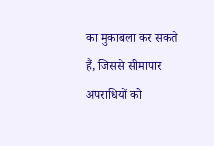का मुकाबला कर सकते हैं, जिससे सीमापार अपराधियों को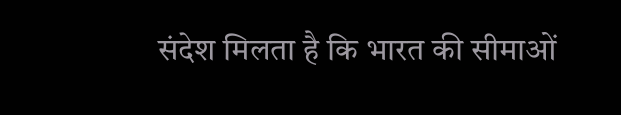संदेश मिलता है कि भारत की सीमाओं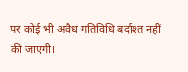पर कोई भी अवैध गतिविधि बर्दाश्त नहीं की जाएगी।